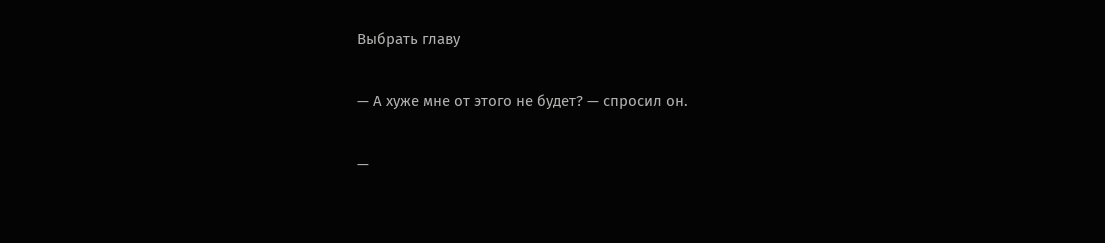Выбрать главу

— А хуже мне от этого не будет? — спросил он.

—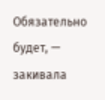Обязательно будет, — закивала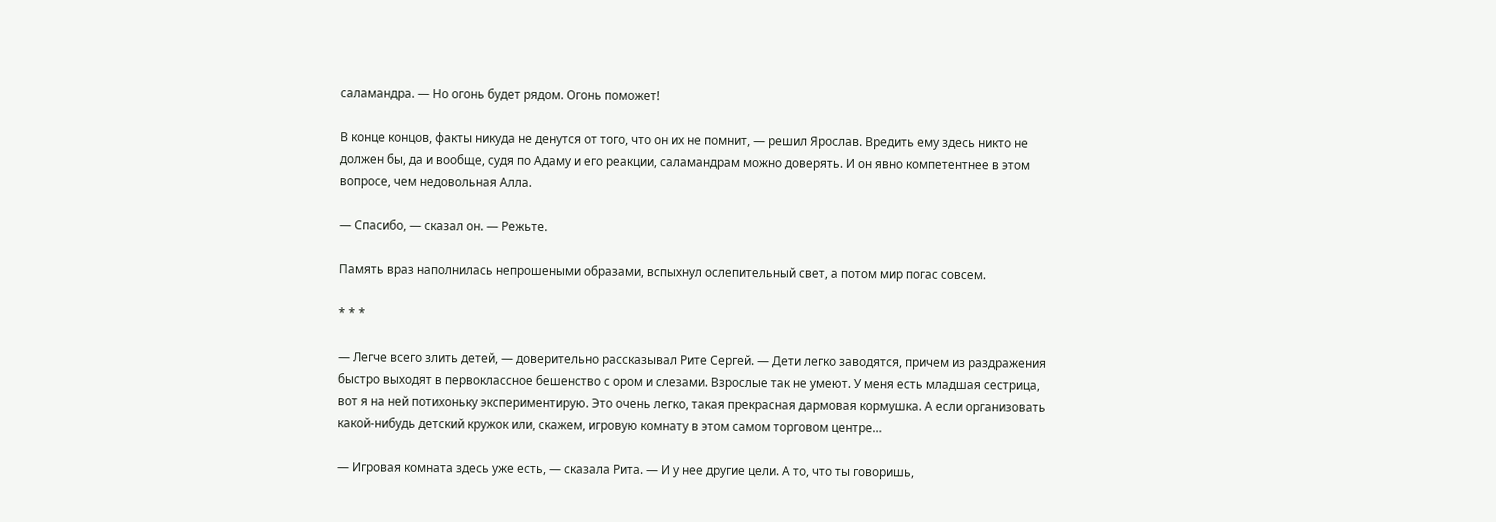саламандра. — Но огонь будет рядом. Огонь поможет!

В конце концов, факты никуда не денутся от того, что он их не помнит, — решил Ярослав. Вредить ему здесь никто не должен бы, да и вообще, судя по Адаму и его реакции, саламандрам можно доверять. И он явно компетентнее в этом вопросе, чем недовольная Алла.

— Спасибо, — сказал он. — Режьте.

Память враз наполнилась непрошеными образами, вспыхнул ослепительный свет, а потом мир погас совсем.

* * *

— Легче всего злить детей, — доверительно рассказывал Рите Сергей. — Дети легко заводятся, причем из раздражения быстро выходят в первоклассное бешенство с ором и слезами. Взрослые так не умеют. У меня есть младшая сестрица, вот я на ней потихоньку экспериментирую. Это очень легко, такая прекрасная дармовая кормушка. А если организовать какой-нибудь детский кружок или, скажем, игровую комнату в этом самом торговом центре…

— Игровая комната здесь уже есть, — сказала Рита. — И у нее другие цели. А то, что ты говоришь,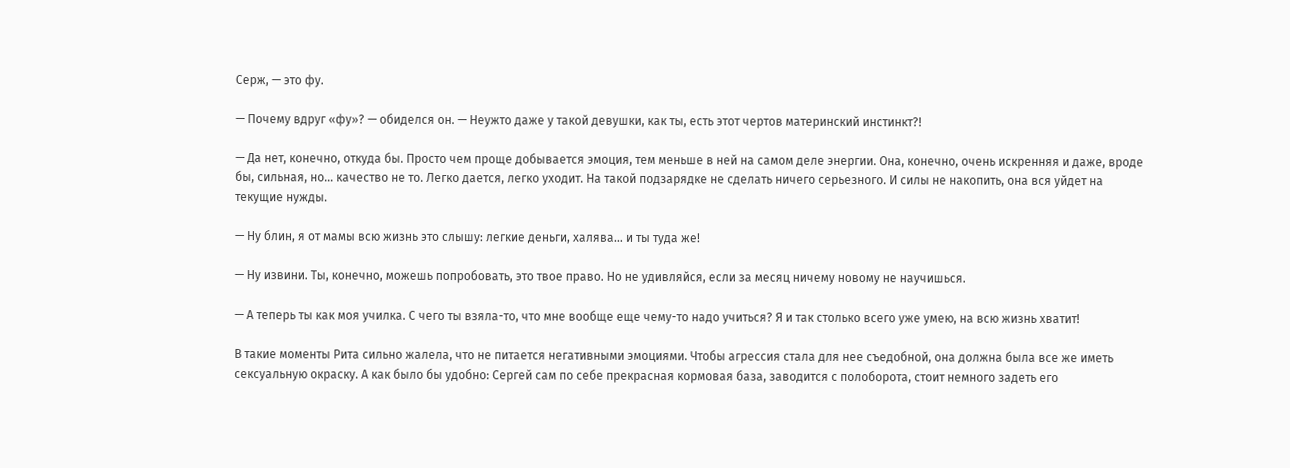Серж, — это фу.

— Почему вдруг «фу»? — обиделся он. — Неужто даже у такой девушки, как ты, есть этот чертов материнский инстинкт?!

— Да нет, конечно, откуда бы. Просто чем проще добывается эмоция, тем меньше в ней на самом деле энергии. Она, конечно, очень искренняя и даже, вроде бы, сильная, но… качество не то. Легко дается, легко уходит. На такой подзарядке не сделать ничего серьезного. И силы не накопить, она вся уйдет на текущие нужды.

— Ну блин, я от мамы всю жизнь это слышу: легкие деньги, халява… и ты туда же!

— Ну извини. Ты, конечно, можешь попробовать, это твое право. Но не удивляйся, если за месяц ничему новому не научишься.

— А теперь ты как моя училка. С чего ты взяла-то, что мне вообще еще чему-то надо учиться? Я и так столько всего уже умею, на всю жизнь хватит!

В такие моменты Рита сильно жалела, что не питается негативными эмоциями. Чтобы агрессия стала для нее съедобной, она должна была все же иметь сексуальную окраску. А как было бы удобно: Сергей сам по себе прекрасная кормовая база, заводится с полоборота, стоит немного задеть его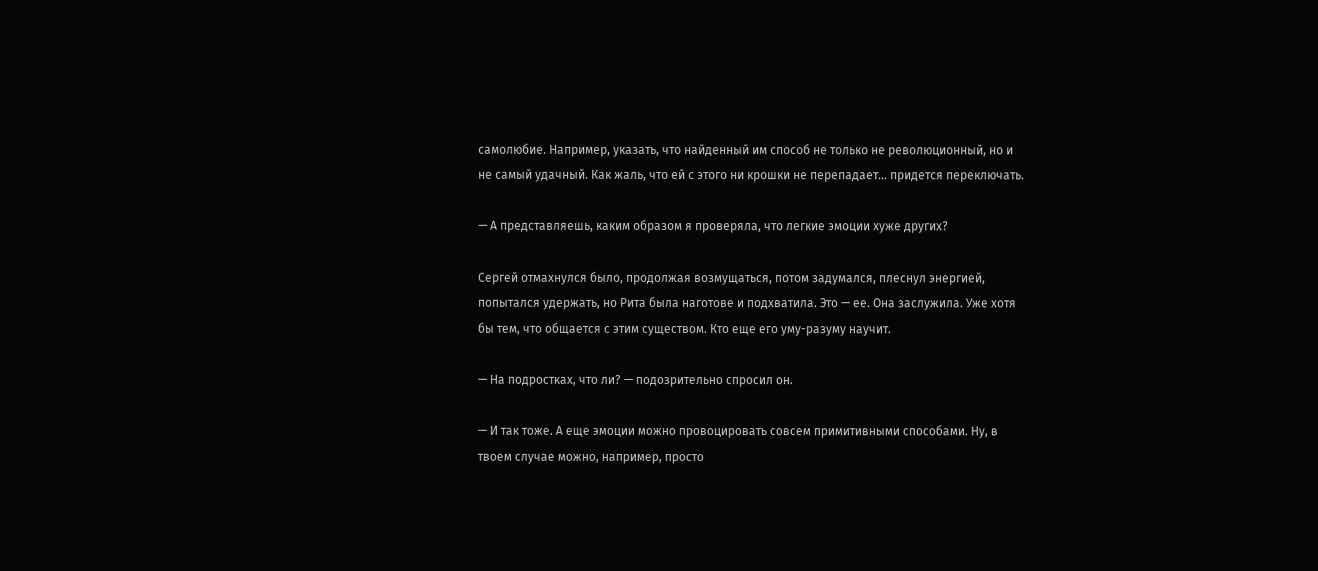самолюбие. Например, указать, что найденный им способ не только не революционный, но и не самый удачный. Как жаль, что ей с этого ни крошки не перепадает… придется переключать.

— А представляешь, каким образом я проверяла, что легкие эмоции хуже других?

Сергей отмахнулся было, продолжая возмущаться, потом задумался, плеснул энергией, попытался удержать, но Рита была наготове и подхватила. Это — ее. Она заслужила. Уже хотя бы тем, что общается с этим существом. Кто еще его уму-разуму научит.

— На подростках, что ли? — подозрительно спросил он.

— И так тоже. А еще эмоции можно провоцировать совсем примитивными способами. Ну, в твоем случае можно, например, просто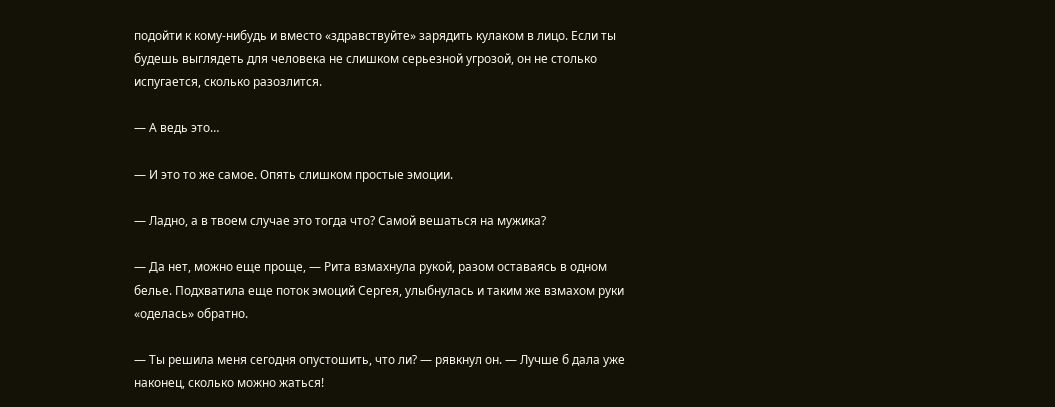подойти к кому-нибудь и вместо «здравствуйте» зарядить кулаком в лицо. Если ты будешь выглядеть для человека не слишком серьезной угрозой, он не столько испугается, сколько разозлится.

— А ведь это…

— И это то же самое. Опять слишком простые эмоции.

— Ладно, а в твоем случае это тогда что? Самой вешаться на мужика?

— Да нет, можно еще проще, — Рита взмахнула рукой, разом оставаясь в одном белье. Подхватила еще поток эмоций Сергея, улыбнулась и таким же взмахом руки «оделась» обратно.

— Ты решила меня сегодня опустошить, что ли? — рявкнул он. — Лучше б дала уже наконец, сколько можно жаться!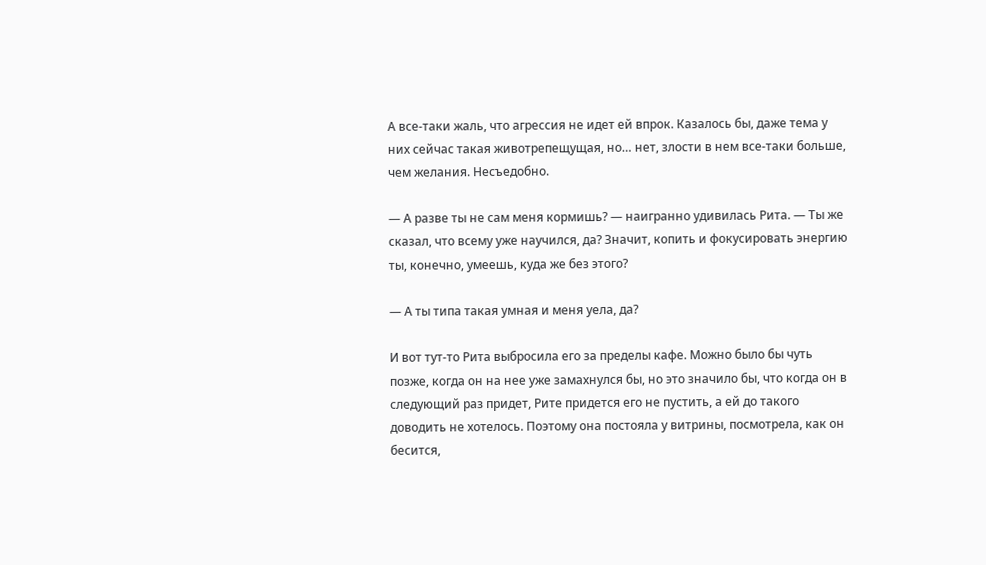А все-таки жаль, что агрессия не идет ей впрок. Казалось бы, даже тема у них сейчас такая животрепещущая, но… нет, злости в нем все-таки больше, чем желания. Несъедобно.

— А разве ты не сам меня кормишь? — наигранно удивилась Рита. — Ты же сказал, что всему уже научился, да? Значит, копить и фокусировать энергию ты, конечно, умеешь, куда же без этого?

— А ты типа такая умная и меня уела, да?

И вот тут-то Рита выбросила его за пределы кафе. Можно было бы чуть позже, когда он на нее уже замахнулся бы, но это значило бы, что когда он в следующий раз придет, Рите придется его не пустить, а ей до такого доводить не хотелось. Поэтому она постояла у витрины, посмотрела, как он бесится,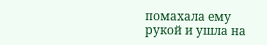помахала ему рукой и ушла на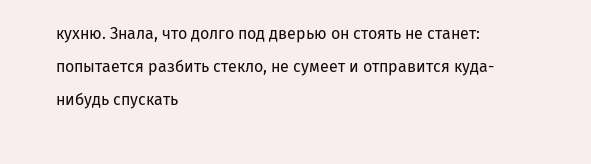кухню. Знала, что долго под дверью он стоять не станет: попытается разбить стекло, не сумеет и отправится куда-нибудь спускать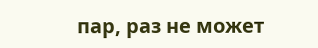пар, раз не может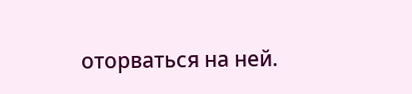оторваться на ней.